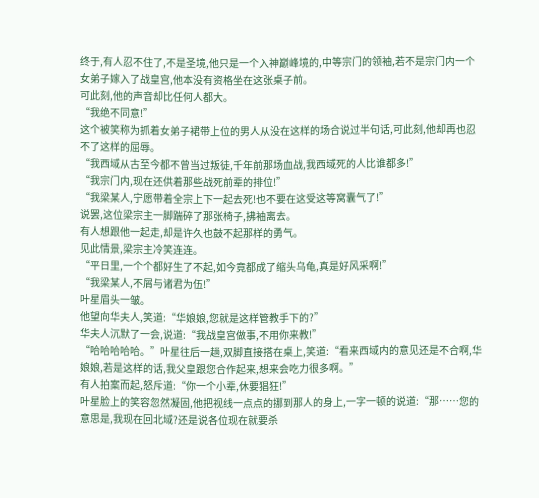终于,有人忍不住了,不是圣境,他只是一个入神巅峰境的,中等宗门的领袖,若不是宗门内一个女弟子嫁入了战皇宫,他本没有资格坐在这张桌子前。
可此刻,他的声音却比任何人都大。
“我绝不同意!”
这个被笑称为抓着女弟子裙带上位的男人从没在这样的场合说过半句话,可此刻,他却再也忍不了这样的屈辱。
“我西域从古至今都不曾当过叛徒,千年前那场血战,我西域死的人比谁都多!”
“我宗门内,现在还供着那些战死前辈的排位!”
“我梁某人,宁愿带着全宗上下一起去死!也不要在这受这等窝囊气了!”
说罢,这位梁宗主一脚踹碎了那张椅子,拂袖离去。
有人想跟他一起走,却是许久也鼓不起那样的勇气。
见此情景,梁宗主冷笑连连。
“平日里,一个个都好生了不起,如今竟都成了缩头乌龟,真是好风采啊!”
“我梁某人,不屑与诸君为伍!”
叶星眉头一皱。
他望向华夫人,笑道:“华娘娘,您就是这样管教手下的?”
华夫人沉默了一会,说道:“我战皇宫做事,不用你来教!”
“哈哈哈哈哈。”叶星往后一趟,双脚直接搭在桌上,笑道:“看来西域内的意见还是不合啊,华娘娘,若是这样的话,我父皇跟您合作起来,想来会吃力很多啊。”
有人拍案而起,怒斥道:“你一个小辈,休要猖狂!”
叶星脸上的笑容忽然凝固,他把视线一点点的挪到那人的身上,一字一顿的说道:“那……您的意思是,我现在回北域?还是说各位现在就要杀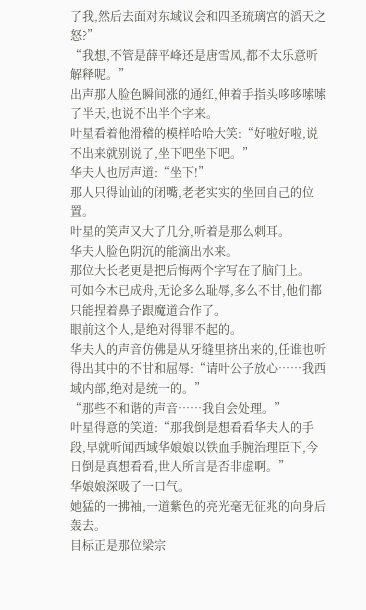了我,然后去面对东域议会和四圣琉璃宫的滔天之怒?”
“我想,不管是薛平峰还是唐雪凤,都不太乐意听解释呢。”
出声那人脸色瞬间涨的通红,伸着手指头哆哆嗦嗦了半天,也说不出半个字来。
叶星看着他滑稽的模样哈哈大笑:“好啦好啦,说不出来就别说了,坐下吧坐下吧。”
华夫人也厉声道:“坐下!”
那人只得讪讪的闭嘴,老老实实的坐回自己的位置。
叶星的笑声又大了几分,听着是那么刺耳。
华夫人脸色阴沉的能滴出水来。
那位大长老更是把后悔两个字写在了脑门上。
可如今木已成舟,无论多么耻辱,多么不甘,他们都只能捏着鼻子跟魔道合作了。
眼前这个人,是绝对得罪不起的。
华夫人的声音仿佛是从牙缝里挤出来的,任谁也听得出其中的不甘和屈辱:“请叶公子放心……我西域内部,绝对是统一的。”
“那些不和谐的声音……我自会处理。”
叶星得意的笑道:“那我倒是想看看华夫人的手段,早就听闻西域华娘娘以铁血手腕治理臣下,今日倒是真想看看,世人所言是否非虚啊。”
华娘娘深吸了一口气。
她猛的一拂袖,一道紫色的亮光毫无征兆的向身后轰去。
目标正是那位梁宗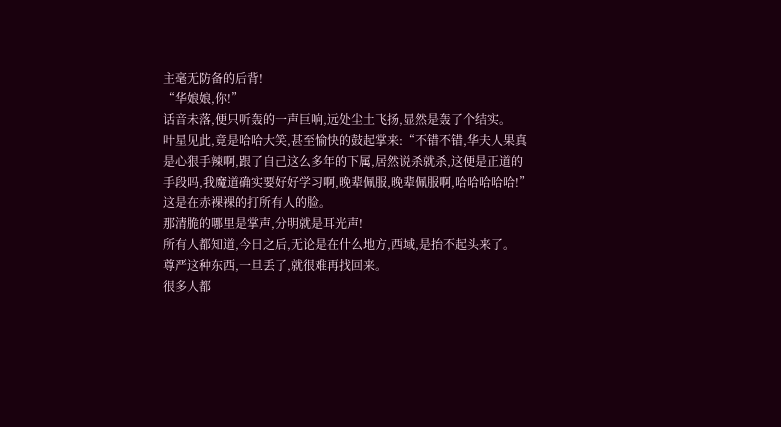主毫无防备的后背!
“华娘娘,你!”
话音未落,便只听轰的一声巨响,远处尘土飞扬,显然是轰了个结实。
叶星见此,竟是哈哈大笑,甚至愉快的鼓起掌来:“不错不错,华夫人果真是心狠手辣啊,跟了自己这么多年的下属,居然说杀就杀,这便是正道的手段吗,我魔道确实要好好学习啊,晚辈佩服,晚辈佩服啊,哈哈哈哈哈!”
这是在赤裸裸的打所有人的脸。
那清脆的哪里是掌声,分明就是耳光声!
所有人都知道,今日之后,无论是在什么地方,西域,是抬不起头来了。
尊严这种东西,一旦丢了,就很难再找回来。
很多人都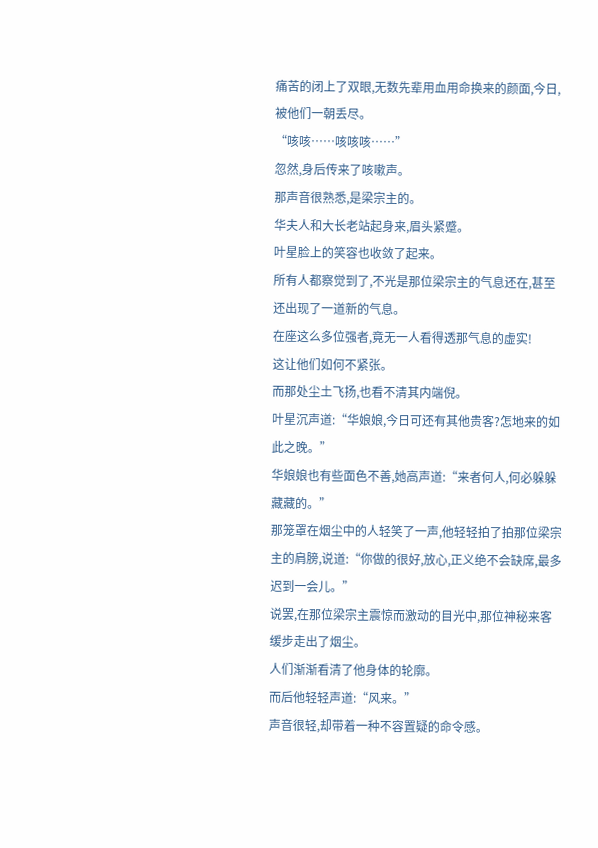痛苦的闭上了双眼,无数先辈用血用命换来的颜面,今日,被他们一朝丢尽。
“咳咳……咳咳咳……”
忽然,身后传来了咳嗽声。
那声音很熟悉,是梁宗主的。
华夫人和大长老站起身来,眉头紧蹙。
叶星脸上的笑容也收敛了起来。
所有人都察觉到了,不光是那位梁宗主的气息还在,甚至还出现了一道新的气息。
在座这么多位强者,竟无一人看得透那气息的虚实!
这让他们如何不紧张。
而那处尘土飞扬,也看不清其内端倪。
叶星沉声道:“华娘娘,今日可还有其他贵客?怎地来的如此之晚。”
华娘娘也有些面色不善,她高声道:“来者何人,何必躲躲藏藏的。”
那笼罩在烟尘中的人轻笑了一声,他轻轻拍了拍那位梁宗主的肩膀,说道:“你做的很好,放心,正义绝不会缺席,最多迟到一会儿。”
说罢,在那位梁宗主震惊而激动的目光中,那位神秘来客缓步走出了烟尘。
人们渐渐看清了他身体的轮廓。
而后他轻轻声道:“风来。”
声音很轻,却带着一种不容置疑的命令感。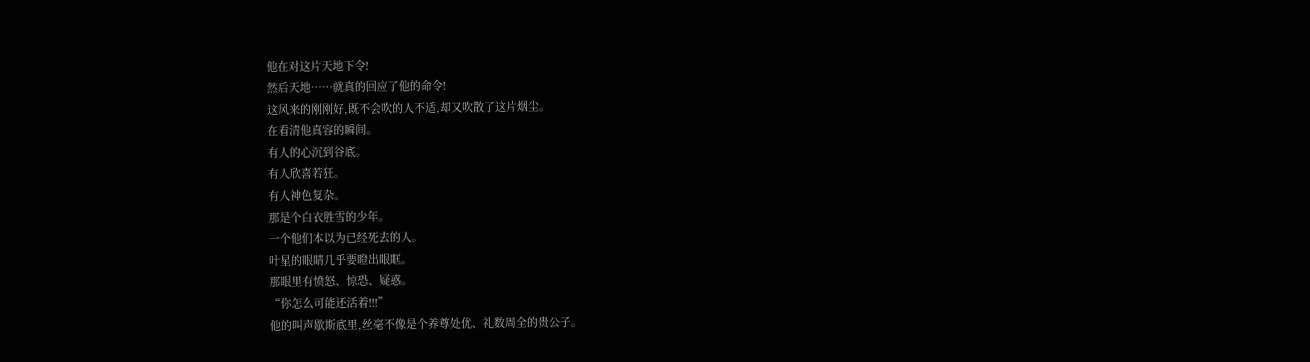他在对这片天地下令!
然后天地……就真的回应了他的命令!
这风来的刚刚好,既不会吹的人不适,却又吹散了这片烟尘。
在看清他真容的瞬间。
有人的心沉到谷底。
有人欣喜若狂。
有人神色复杂。
那是个白衣胜雪的少年。
一个他们本以为已经死去的人。
叶星的眼睛几乎要瞪出眼眶。
那眼里有愤怒、惊恐、疑惑。
“你怎么可能还活着!!!”
他的叫声歇斯底里,丝毫不像是个养尊处优、礼数周全的贵公子。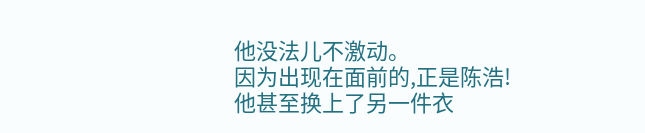他没法儿不激动。
因为出现在面前的,正是陈浩!
他甚至换上了另一件衣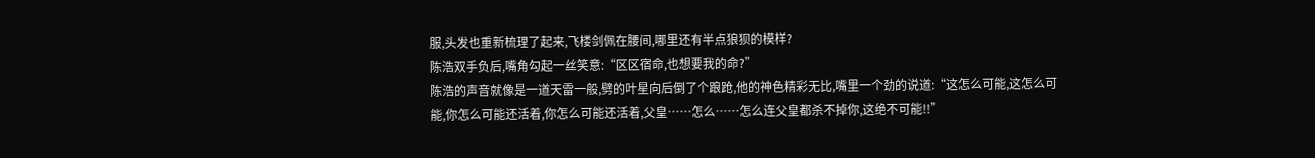服,头发也重新梳理了起来,飞楼剑佩在腰间,哪里还有半点狼狈的模样?
陈浩双手负后,嘴角勾起一丝笑意:“区区宿命,也想要我的命?”
陈浩的声音就像是一道天雷一般,劈的叶星向后倒了个踉跄,他的神色精彩无比,嘴里一个劲的说道:“这怎么可能,这怎么可能,你怎么可能还活着,你怎么可能还活着,父皇……怎么……怎么连父皇都杀不掉你,这绝不可能!!”